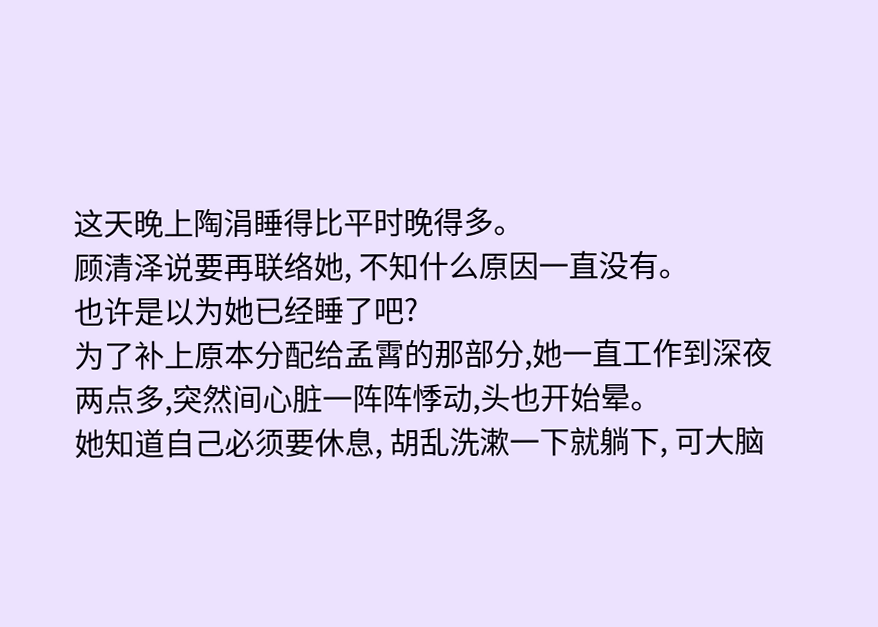这天晚上陶涓睡得比平时晚得多。
顾清泽说要再联络她, 不知什么原因一直没有。
也许是以为她已经睡了吧?
为了补上原本分配给孟霄的那部分,她一直工作到深夜两点多,突然间心脏一阵阵悸动,头也开始晕。
她知道自己必须要休息, 胡乱洗漱一下就躺下, 可大脑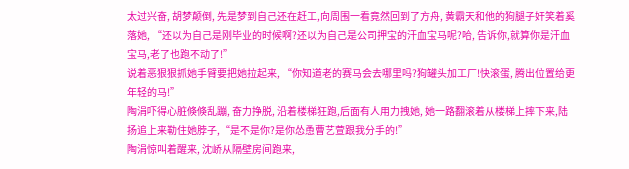太过兴奋, 胡梦颠倒, 先是梦到自己还在赶工,向周围一看竟然回到了方舟, 黄霸天和他的狗腿子奸笑着奚落她, “还以为自己是刚毕业的时候啊?还以为自己是公司押宝的汗血宝马呢?哈, 告诉你,就算你是汗血宝马,老了也跑不动了!”
说着恶狠狠抓她手臂要把她拉起来, “你知道老的赛马会去哪里吗?狗罐头加工厂!快滚蛋, 腾出位置给更年轻的马!”
陶涓吓得心脏倏倏乱蹦, 奋力挣脱, 沿着楼梯狂跑,后面有人用力拽她, 她一路翻滚着从楼梯上摔下来,陆扬追上来勒住她脖子,“是不是你?是你怂恿曹艺萱跟我分手的!”
陶涓惊叫着醒来, 沈峤从隔壁房间跑来,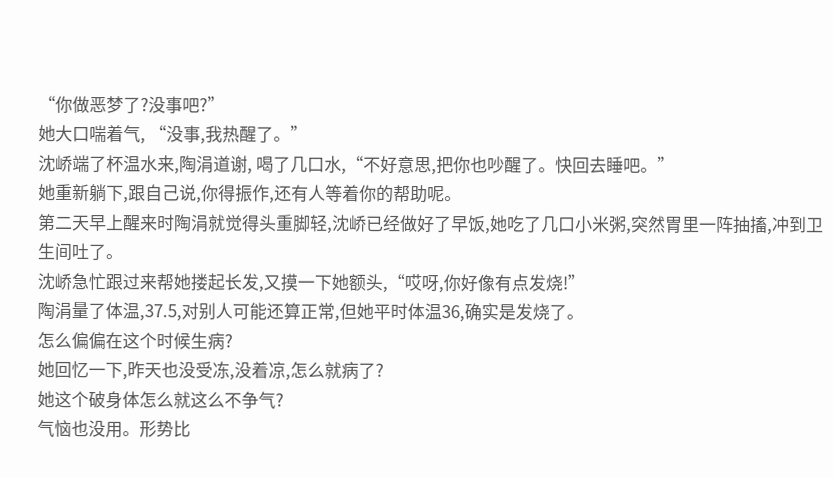“你做恶梦了?没事吧?”
她大口喘着气, “没事,我热醒了。”
沈峤端了杯温水来,陶涓道谢, 喝了几口水,“不好意思,把你也吵醒了。快回去睡吧。”
她重新躺下,跟自己说,你得振作,还有人等着你的帮助呢。
第二天早上醒来时陶涓就觉得头重脚轻,沈峤已经做好了早饭,她吃了几口小米粥,突然胃里一阵抽搐,冲到卫生间吐了。
沈峤急忙跟过来帮她搂起长发,又摸一下她额头,“哎呀,你好像有点发烧!”
陶涓量了体温,37.5,对别人可能还算正常,但她平时体温36,确实是发烧了。
怎么偏偏在这个时候生病?
她回忆一下,昨天也没受冻,没着凉,怎么就病了?
她这个破身体怎么就这么不争气?
气恼也没用。形势比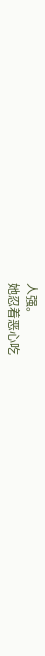人强。
她忍着恶心吃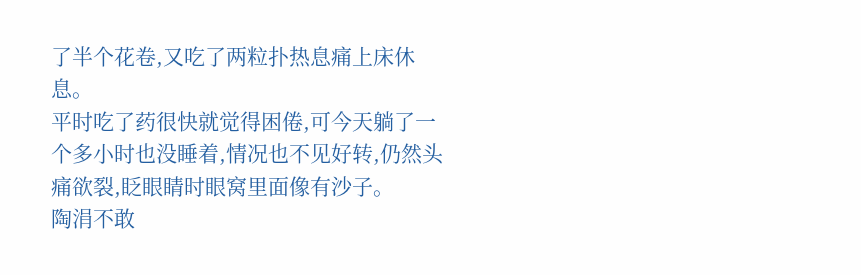了半个花卷,又吃了两粒扑热息痛上床休息。
平时吃了药很快就觉得困倦,可今天躺了一
个多小时也没睡着,情况也不见好转,仍然头痛欲裂,眨眼睛时眼窝里面像有沙子。
陶涓不敢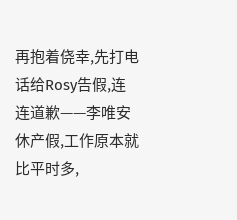再抱着侥幸,先打电话给Rosy告假,连连道歉——李唯安休产假,工作原本就比平时多,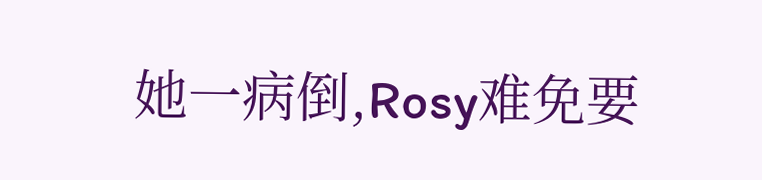她一病倒,Rosy难免要